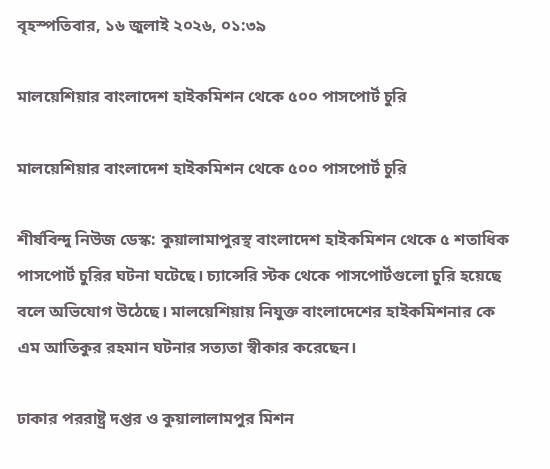বৃহস্পতিবার, ১৬ জুলাই ২০২৬, ০১:৩৯

মালয়েশিয়ার বাংলাদেশ হাইকমিশন থেকে ৫০০ পাসপোর্ট চুরি

মালয়েশিয়ার বাংলাদেশ হাইকমিশন থেকে ৫০০ পাসপোর্ট চুরি

শীর্ষবিন্দু নিউজ ডেস্ক: কুয়ালামাপুরস্থ বাংলাদেশ হাইকমিশন থেকে ৫ শতাধিক পাসপোর্ট চুরির ঘটনা ঘটেছে। চ্যান্সেরি স্টক থেকে পাসপোর্টগুলো চুরি হয়েছে বলে অভিযোগ উঠেছে। মালয়েশিয়ায় নিযুক্ত বাংলাদেশের হাইকমিশনার কে এম আতিকুর রহমান ঘটনার সত্যতা স্বীকার করেছেন।

ঢাকার পররাষ্ট্র দপ্তর ও কুয়ালালামপুর মিশন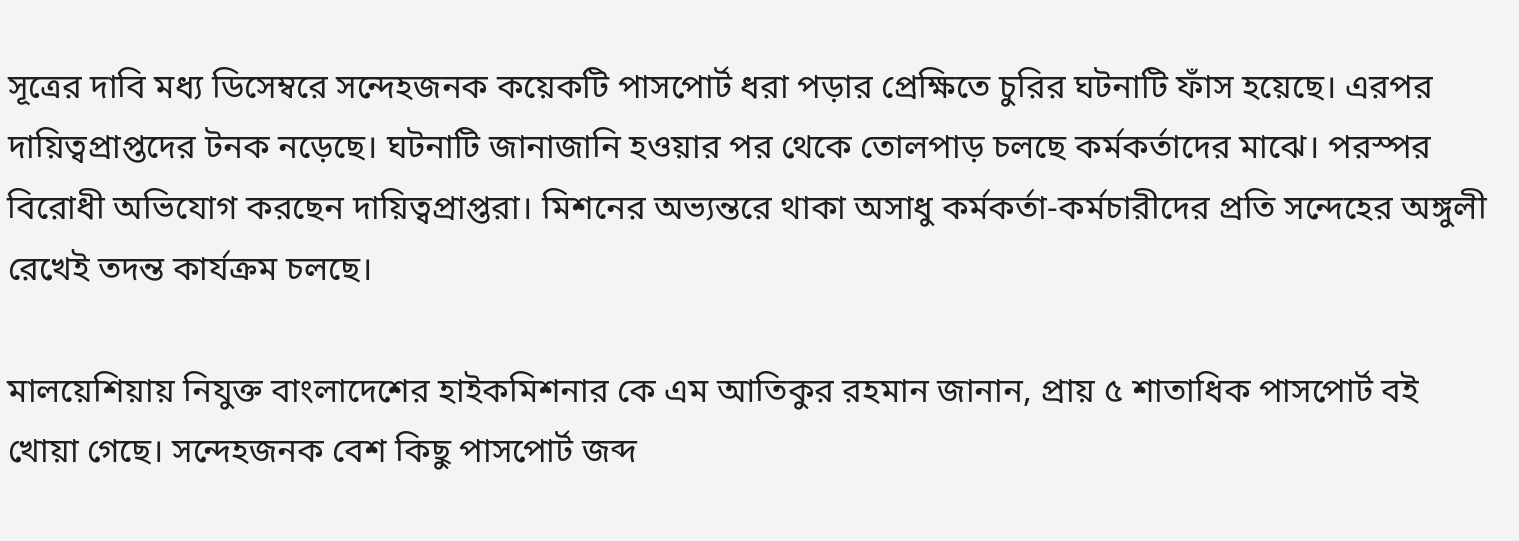সূত্রের দাবি মধ্য ডিসেম্বরে সন্দেহজনক কয়েকটি পাসপোর্ট ধরা পড়ার প্রেক্ষিতে চুরির ঘটনাটি ফাঁস হয়েছে। এরপর দায়িত্বপ্রাপ্তদের টনক নড়েছে। ঘটনাটি জানাজানি হওয়ার পর থেকে তোলপাড় চলছে কর্মকর্তাদের মাঝে। পরস্পর বিরোধী অভিযোগ করছেন দায়িত্বপ্রাপ্তরা। মিশনের অভ্যন্তরে থাকা অসাধু কর্মকর্তা-কর্মচারীদের প্রতি সন্দেহের অঙ্গুলী রেখেই তদন্ত কার্যক্রম চলছে।

মালয়েশিয়ায় নিযুক্ত বাংলাদেশের হাইকমিশনার কে এম আতিকুর রহমান জানান, প্রায় ৫ শাতাধিক পাসপোর্ট বই খোয়া গেছে। সন্দেহজনক বেশ কিছু পাসপোর্ট জব্দ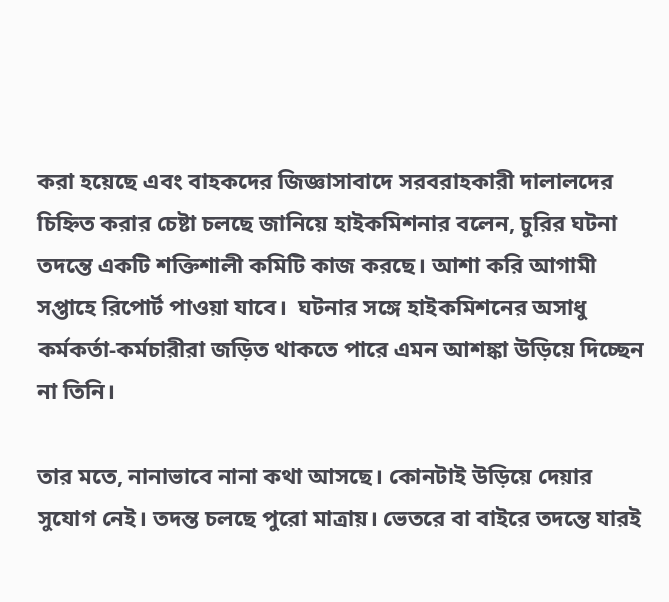করা হয়েছে এবং বাহকদের জিজ্ঞাসাবাদে সরবরাহকারী দালালদের চিহ্নিত করার চেষ্টা চলছে জানিয়ে হাইকমিশনার বলেন, চুরির ঘটনা তদন্তে একটি শক্তিশালী কমিটি কাজ করছে। আশা করি আগামী সপ্তাহে রিপোর্ট পাওয়া যাবে।  ঘটনার সঙ্গে হাইকমিশনের অসাধু কর্মকর্তা-কর্মচারীরা জড়িত থাকতে পারে এমন আশঙ্কা উড়িয়ে দিচ্ছেন না তিনি।

তার মতে, নানাভাবে নানা কথা আসছে। কোনটাই উড়িয়ে দেয়ার সুযোগ নেই। তদন্ত চলছে পুরো মাত্রায়। ভেতরে বা বাইরে তদন্তে যারই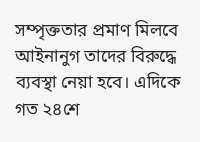সম্পৃক্ততার প্রমাণ মিলবে আইনানুগ তাদের বিরুদ্ধে ব্যবস্থা নেয়া হবে। এদিকে গত ২৪শে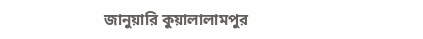জানুয়ারি কুয়ালালামপুর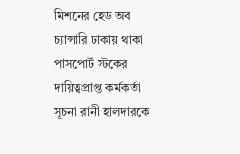মিশনের হেড অব চ্যান্সারি ঢাকায় থাকা পাসপোর্ট স্টকের দায়িত্বপ্রাপ্ত কর্মকর্তা সূচনা রানী হালদারকে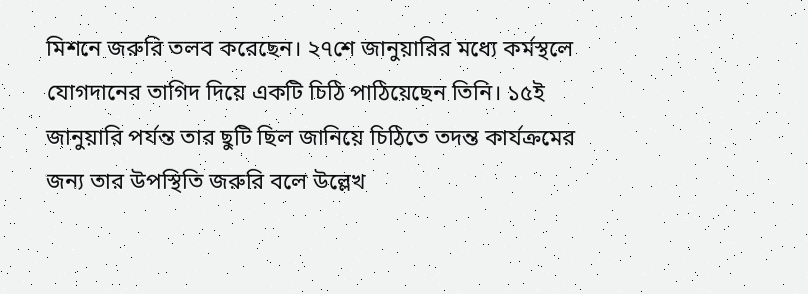মিশনে জরুরি তলব করেছেন। ২৭শে জানুয়ারির মধ্যে কর্মস্থলে যোগদানের তাগিদ দিয়ে একটি চিঠি পাঠিয়েছেন তিনি। ১৫ই জানুয়ারি পর্যন্ত তার ছুটি ছিল জানিয়ে চিঠিতে তদন্ত কার্যক্রমের জন্য তার উপস্থিতি জরুরি বলে উল্লেখ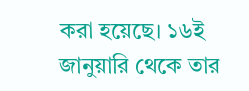করা হয়েছে। ১৬ই জানুয়ারি থেকে তার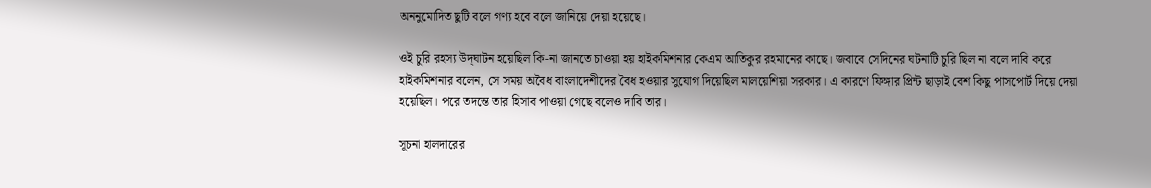অননুমোদিত ছুটি বলে গণ্য হবে বলে জানিয়ে দেয়া হয়েছে।

ওই চুরি রহস্য উদ্‌ঘাটন হয়েছিল কি-না জানতে চাওয়া হয় হাইকমিশনার কেএম আতিকুর রহমানের কাছে। জবাবে সেদিনের ঘটনাটি চুরি ছিল না বলে দাবি করে হাইকমিশনার বলেন, সে সময় অবৈধ বাংলাদেশীদের বৈধ হওয়ার সুযোগ দিয়েছিল মালয়েশিয়া সরকার। এ কারণে ফিঙ্গার প্রিন্ট ছাড়াই বেশ কিছু পাসপোর্ট দিয়ে দেয়া হয়েছিল। পরে তদন্তে তার হিসাব পাওয়া গেছে বলেও দাবি তার।

সূচনা হালদারের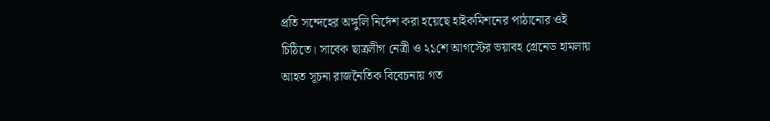প্রতি সন্দেহের অঙ্গুলি নির্দেশ করা হয়েছে হাইকমিশনের পাঠানোর ওই চিঠিতে। সাবেক ছাত্রলীগ নেত্রী ও ২১শে আগস্টের ভয়াবহ গ্রেনেড হামলায় আহত সূচনা রাজনৈতিক বিবেচনায় গত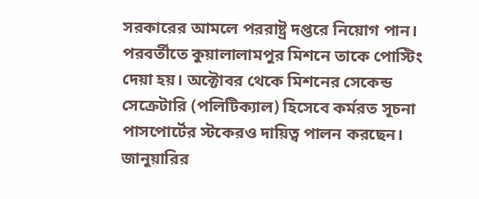সরকারের আমলে পররাষ্ট্র দপ্তরে নিয়োগ পান। পরবর্তীতে কুয়ালালামপুর মিশনে তাকে পোস্টিং দেয়া হয়। অক্টোবর থেকে মিশনের সেকেন্ড সেক্রেটারি (পলিটিক্যাল) হিসেবে কর্মরত সূচনা পাসপোর্টের স্টকেরও দায়িত্ব পালন করছেন। জানুয়ারির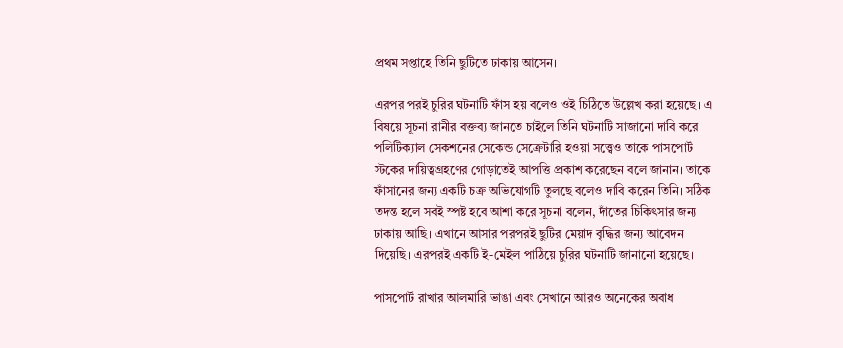প্রথম সপ্তাহে তিনি ছুটিতে ঢাকায় আসেন।

এরপর পরই চুরির ঘটনাটি ফাঁস হয় বলেও ওই চিঠিতে উল্লেখ করা হয়েছে। এ বিষয়ে সূচনা রানীর বক্তব্য জানতে চাইলে তিনি ঘটনাটি সাজানো দাবি করে পলিটিক্যাল সেকশনের সেকেন্ড সেক্রেটারি হওয়া সত্ত্বেও তাকে পাসপোর্ট স্টকের দায়িত্বগ্রহণের গোড়াতেই আপত্তি প্রকাশ করেছেন বলে জানান। তাকে ফাঁসানের জন্য একটি চক্র অভিযোগটি তুলছে বলেও দাবি করেন তিনি। সঠিক তদন্ত হলে সবই স্পষ্ট হবে আশা করে সূচনা বলেন, দাঁতের চিকিৎসার জন্য ঢাকায় আছি। এখানে আসার পরপরই ছুটির মেয়াদ বৃদ্ধির জন্য আবেদন দিয়েছি। এরপরই একটি ই-মেইল পাঠিয়ে চুরির ঘটনাটি জানানো হয়েছে।

পাসপোর্ট রাখার আলমারি ভাঙা এবং সেখানে আরও অনেকের অবাধ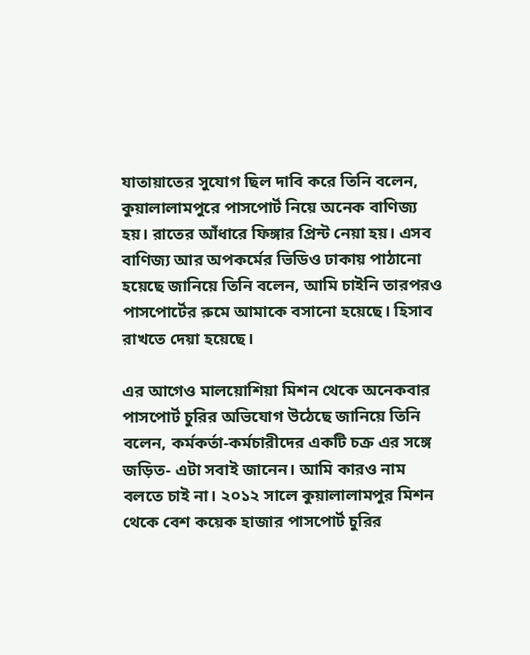যাতায়াতের সুযোগ ছিল দাবি করে তিনি বলেন, কুয়ালালামপুরে পাসপোর্ট নিয়ে অনেক বাণিজ্য হয়। রাতের আঁধারে ফিঙ্গার প্রিন্ট নেয়া হয়। এসব বাণিজ্য আর অপকর্মের ভিডিও ঢাকায় পাঠানো হয়েছে জানিয়ে তিনি বলেন, আমি চাইনি তারপরও পাসপোর্টের রুমে আমাকে বসানো হয়েছে। হিসাব রাখতে দেয়া হয়েছে।

এর আগেও মালয়োশিয়া মিশন থেকে অনেকবার পাসপোর্ট চুরির অভিযোগ উঠেছে জানিয়ে তিনি বলেন, কর্মকর্তা-কর্মচারীদের একটি চক্র এর সঙ্গে জড়িত- এটা সবাই জানেন। আমি কারও নাম বলতে চাই না। ২০১২ সালে কুয়ালালামপুর মিশন থেকে বেশ কয়েক হাজার পাসপোর্ট চুরির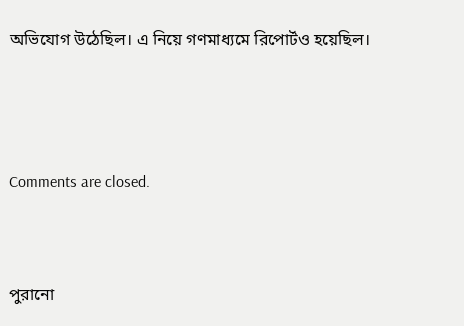অভিযোগ উঠেছিল। এ নিয়ে গণমাধ্যমে রিপোর্টও হয়েছিল।




Comments are closed.



পুরানো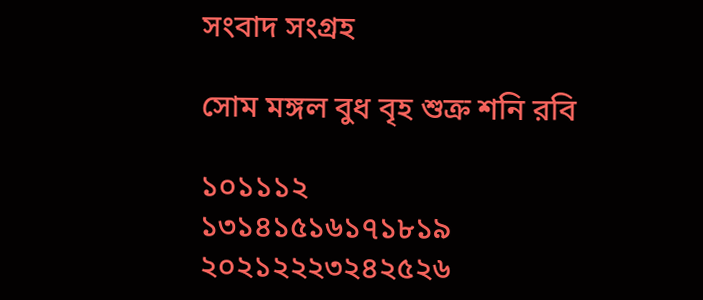সংবাদ সংগ্রহ

সোম মঙ্গল বুধ বৃহ শুক্র শনি রবি

১০১১১২
১৩১৪১৫১৬১৭১৮১৯
২০২১২২২৩২৪২৫২৬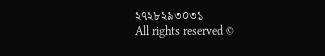২৭২৮২৯৩০৩১
All rights reserved ©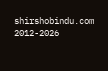shirshobindu.com 2012-2026